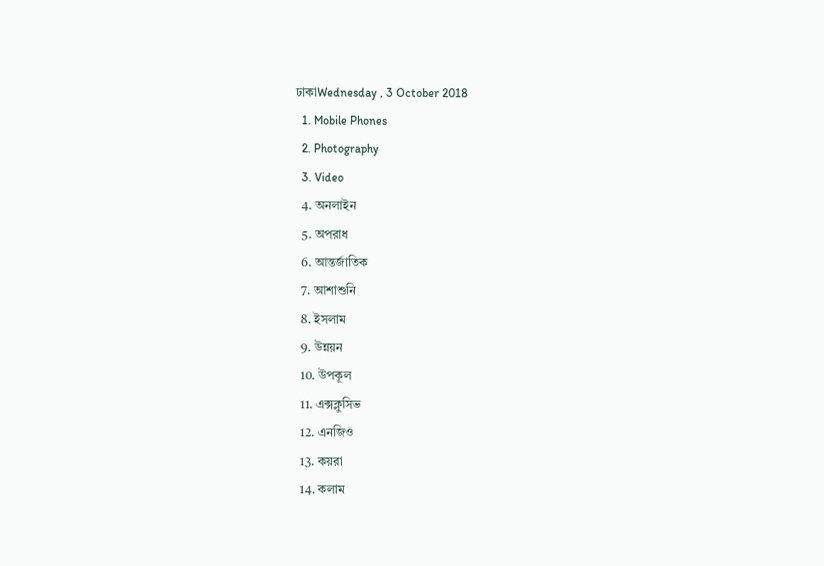ঢাকাWednesday , 3 October 2018
  1. Mobile Phones
  2. Photography
  3. Video
  4. অনলাইন
  5. অপরাধ
  6. আন্তর্জাতিক
  7. আশাশুনি
  8. ইসলাম
  9. উন্নয়ন
  10. উপকূল
  11. এক্সক্লুসিভ
  12. এনজিও
  13. কয়রা
  14. কলাম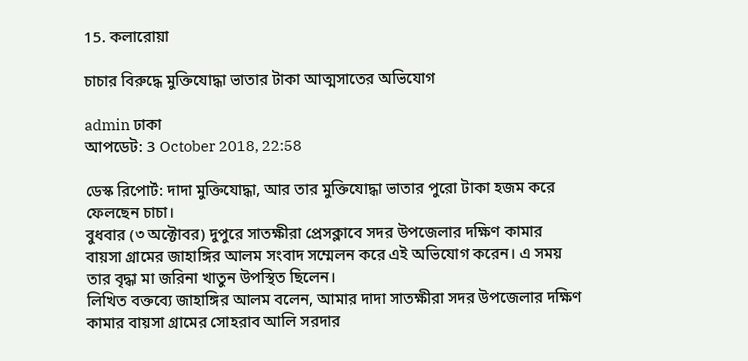15. কলারোয়া

চাচার বিরুদ্ধে মুক্তিযোদ্ধা ভাতার টাকা আত্মসাতের অভিযোগ

admin ঢাকা
আপডেট: 3 October 2018, 22:58

ডেস্ক রিপোর্ট: দাদা মুক্তিযোদ্ধা, আর তার মুক্তিযোদ্ধা ভাতার পুরো টাকা হজম করে ফেলছেন চাচা।
বুধবার (৩ অক্টোবর) দুপুরে সাতক্ষীরা প্রেসক্লাবে সদর উপজেলার দক্ষিণ কামার বায়সা গ্রামের জাহাঙ্গির আলম সংবাদ সম্মেলন করে এই অভিযোগ করেন। এ সময় তার বৃদ্ধা মা জরিনা খাতুন উপস্থিত ছিলেন।
লিখিত বক্তব্যে জাহাঙ্গির আলম বলেন, আমার দাদা সাতক্ষীরা সদর উপজেলার দক্ষিণ কামার বায়সা গ্রামের সোহরাব আলি সরদার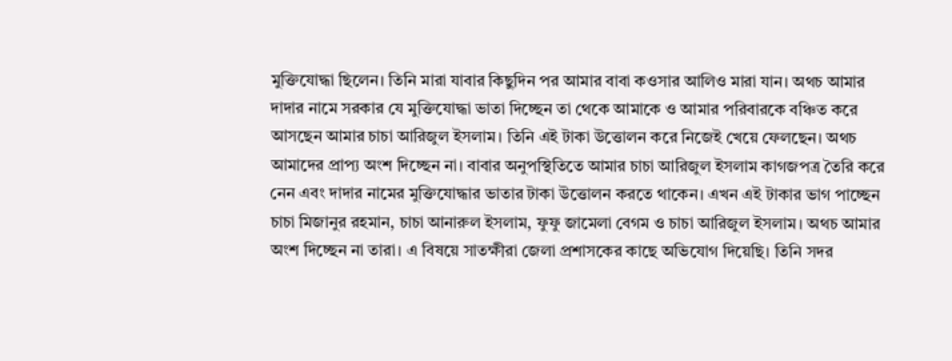মুক্তিযোদ্ধা ছিলেন। তিনি মারা যাবার কিছুদিন পর আমার বাবা কওসার আলিও মারা যান। অথচ আমার দাদার নামে সরকার যে মুক্তিযোদ্ধা ভাতা দিচ্ছেন তা থেকে আমাকে ও আমার পরিবারকে বঞ্চিত করে আসছেন আমার চাচা আরিজুল ইসলাম। তিনি এই টাকা উত্তোলন করে নিজেই খেয়ে ফেলছেন। অথচ আমাদের প্রাপ্য অংশ দিচ্ছেন না। বাবার অনুপস্থিতিতে আমার চাচা আরিজুল ইসলাম কাগজপত্র তৈরি করে নেন এবং দাদার নামের মুক্তিযোদ্ধার ভাতার টাকা উত্তোলন করতে থাকেন। এখন এই টাকার ভাগ পাচ্ছেন চাচা মিজানুর রহমান, চাচা আনারুল ইসলাম, ফুফু জামেলা বেগম ও চাচা আরিজুল ইসলাম। অথচ আমার অংশ দিচ্ছেন না তারা। এ বিষয়ে সাতক্ষীরা জেলা প্রশাসকের কাছে অভিযোগ দিয়েছি। তিনি সদর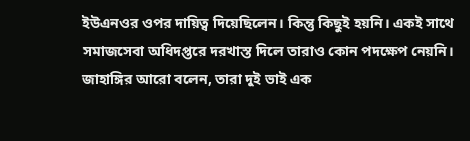ইউএনওর ওপর দায়িত্ব দিয়েছিলেন। কিন্তু কিছুই হয়নি। একই সাথে সমাজসেবা অধিদপ্তরে দরখাস্ত দিলে তারাও কোন পদক্ষেপ নেয়নি।
জাহাঙ্গির আরো বলেন, তারা দুই ভাই এক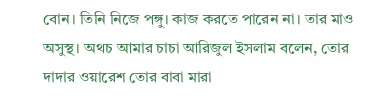বোন। তিনি নিজে পঙ্গু। কাজ করতে পারেন না। তার মাও অসুস্থ। অথচ আমার চাচা আরিজুল ইসলাম বলেন, তোর দাদার ওয়ারেশ তোর বাবা মারা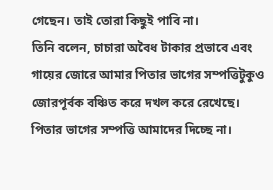গেছেন। তাই তোরা কিছুই পাবি না।
তিনি বলেন, চাচারা অবৈধ টাকার প্রভাবে এবং গায়ের জোরে আমার পিতার ভাগের সম্পত্তিটুকুও জোরপূর্বক বঞ্চিত করে দখল করে রেখেছে। পিতার ভাগের সম্পত্তি আমাদের দিচ্ছে না।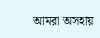আমরা অসহায়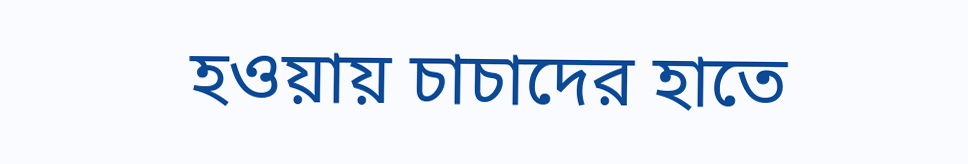হওয়ায় চাচাদের হাতে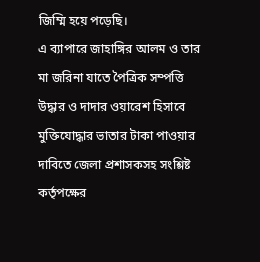জিম্মি হয়ে পড়েছি।
এ ব্যাপারে জাহাঙ্গির আলম ও তার মা জরিনা যাতে পৈত্রিক সম্পত্তি উদ্ধার ও দাদার ওয়ারেশ হিসাবে মুক্তিযোদ্ধার ভাতার টাকা পাওয়ার দাবিতে জেলা প্রশাসকসহ সংশ্লিষ্ট কর্তৃপক্ষের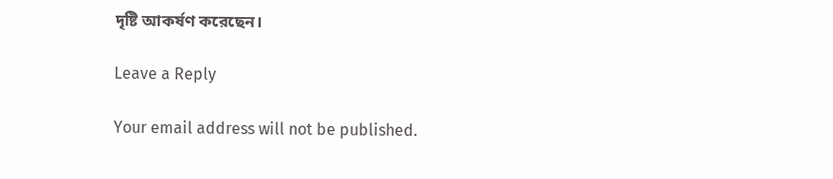দৃষ্টি আকর্ষণ করেছেন।

Leave a Reply

Your email address will not be published.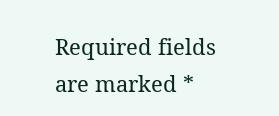Required fields are marked *